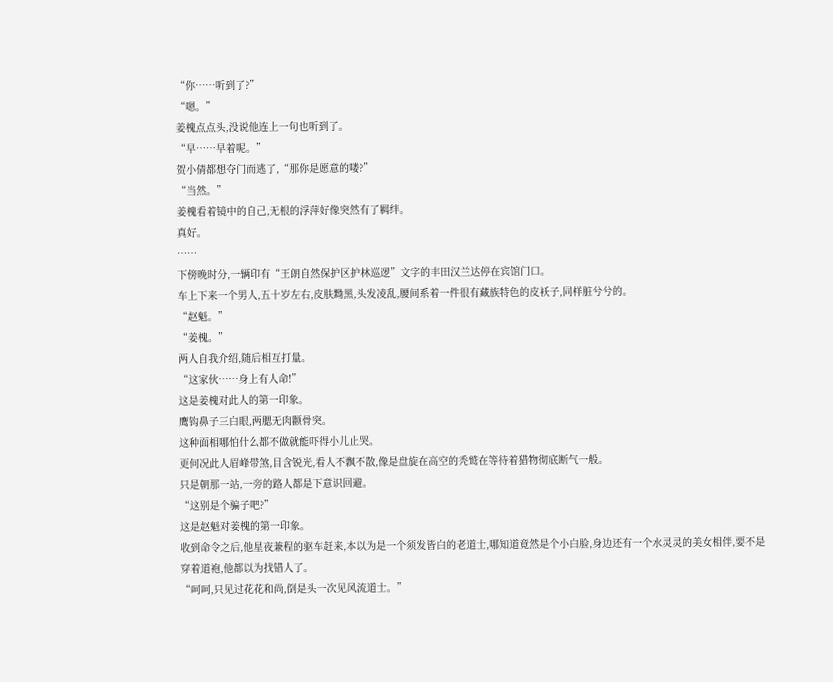“你……听到了?”
“嗯。”
姜槐点点头,没说他连上一句也听到了。
“早……早着呢。”
贺小倩都想夺门而逃了,“那你是愿意的喽?”
“当然。”
姜槐看着镜中的自己,无根的浮萍好像突然有了羁绊。
真好。
……
下傍晚时分,一辆印有“王朗自然保护区护林巡逻”文字的丰田汉兰达停在宾馆门口。
车上下来一个男人,五十岁左右,皮肤黝黑,头发凌乱,腰间系着一件很有藏族特色的皮袄子,同样脏兮兮的。
“赵魁。”
“姜槐。”
两人自我介绍,随后相互打量。
“这家伙……身上有人命!”
这是姜槐对此人的第一印象。
鹰钩鼻子三白眼,两腮无肉颧骨突。
这种面相哪怕什么都不做就能吓得小儿止哭。
更何况此人眉峰带煞,目含锐光,看人不飘不散,像是盘旋在高空的秃鹫在等待着猎物彻底断气一般。
只是朝那一站,一旁的路人都是下意识回避。
“这别是个骗子吧?”
这是赵魁对姜槐的第一印象。
收到命令之后,他星夜兼程的驱车赶来,本以为是一个须发皆白的老道士,哪知道竟然是个小白脸,身边还有一个水灵灵的美女相伴,要不是穿着道袍,他都以为找错人了。
“呵呵,只见过花花和尚,倒是头一次见风流道士。”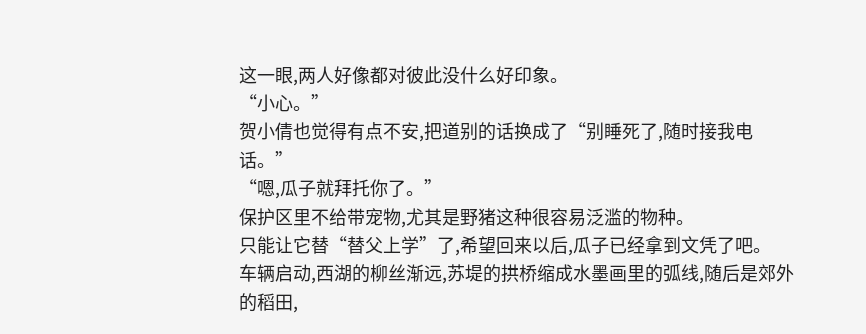这一眼,两人好像都对彼此没什么好印象。
“小心。”
贺小倩也觉得有点不安,把道别的话换成了“别睡死了,随时接我电话。”
“嗯,瓜子就拜托你了。”
保护区里不给带宠物,尤其是野猪这种很容易泛滥的物种。
只能让它替“替父上学”了,希望回来以后,瓜子已经拿到文凭了吧。
车辆启动,西湖的柳丝渐远,苏堤的拱桥缩成水墨画里的弧线,随后是郊外的稻田,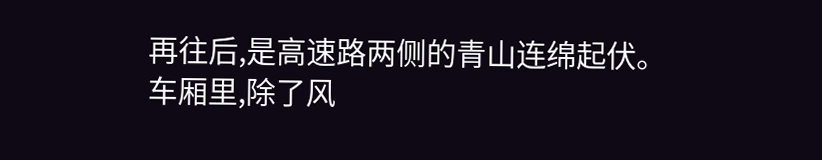再往后,是高速路两侧的青山连绵起伏。
车厢里,除了风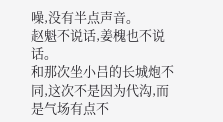噪,没有半点声音。
赵魁不说话,姜槐也不说话。
和那次坐小吕的长城炮不同,这次不是因为代沟,而是气场有点不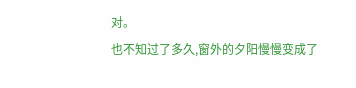对。
也不知过了多久,窗外的夕阳慢慢变成了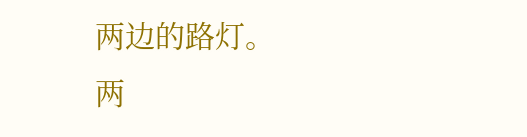两边的路灯。
两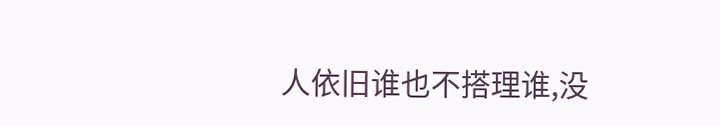人依旧谁也不搭理谁,没